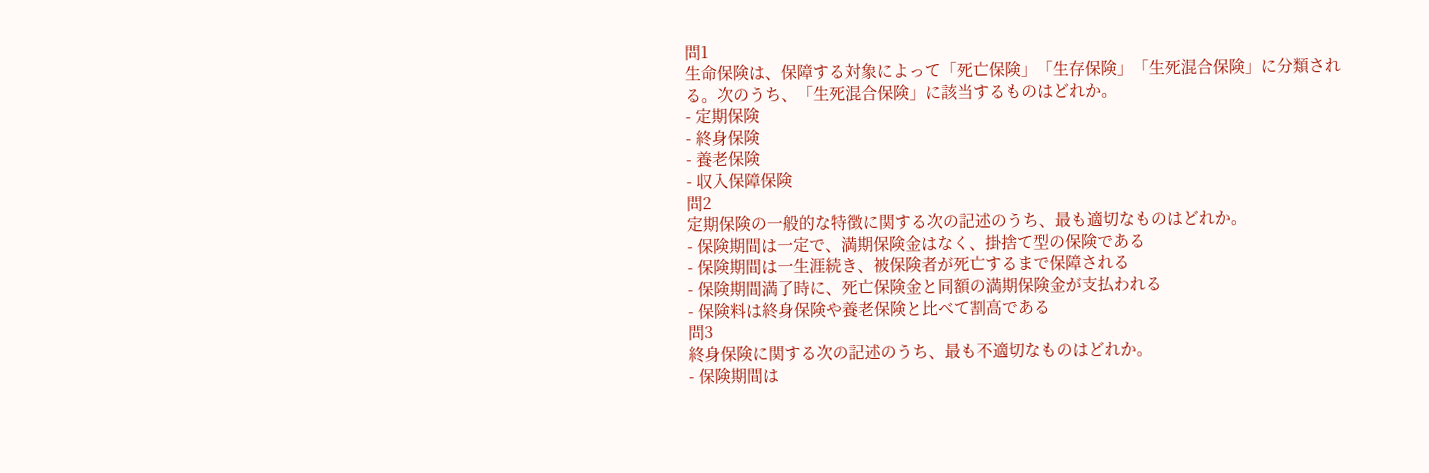問1
生命保険は、保障する対象によって「死亡保険」「生存保険」「生死混合保険」に分類される。次のうち、「生死混合保険」に該当するものはどれか。
- 定期保険
- 終身保険
- 養老保険
- 収入保障保険
問2
定期保険の一般的な特徴に関する次の記述のうち、最も適切なものはどれか。
- 保険期間は一定で、満期保険金はなく、掛捨て型の保険である
- 保険期間は一生涯続き、被保険者が死亡するまで保障される
- 保険期間満了時に、死亡保険金と同額の満期保険金が支払われる
- 保険料は終身保険や養老保険と比べて割高である
問3
終身保険に関する次の記述のうち、最も不適切なものはどれか。
- 保険期間は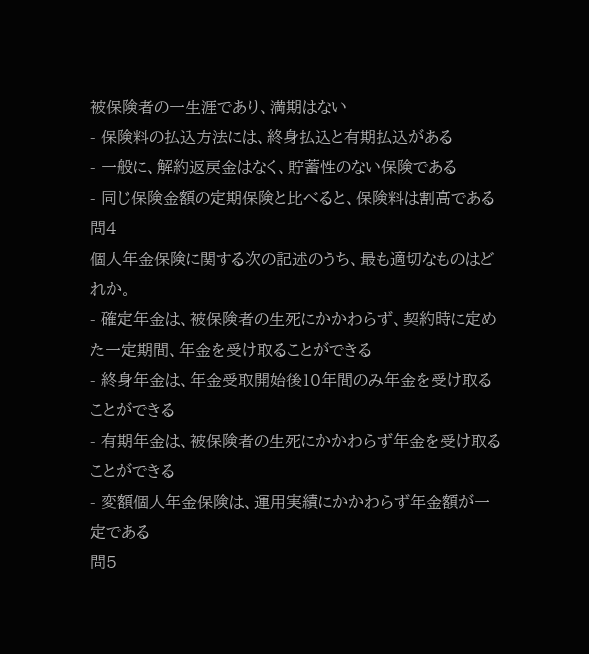被保険者の一生涯であり、満期はない
- 保険料の払込方法には、終身払込と有期払込がある
- 一般に、解約返戻金はなく、貯蓄性のない保険である
- 同じ保険金額の定期保険と比べると、保険料は割高である
問4
個人年金保険に関する次の記述のうち、最も適切なものはどれか。
- 確定年金は、被保険者の生死にかかわらず、契約時に定めた一定期間、年金を受け取ることができる
- 終身年金は、年金受取開始後10年間のみ年金を受け取ることができる
- 有期年金は、被保険者の生死にかかわらず年金を受け取ることができる
- 変額個人年金保険は、運用実績にかかわらず年金額が一定である
問5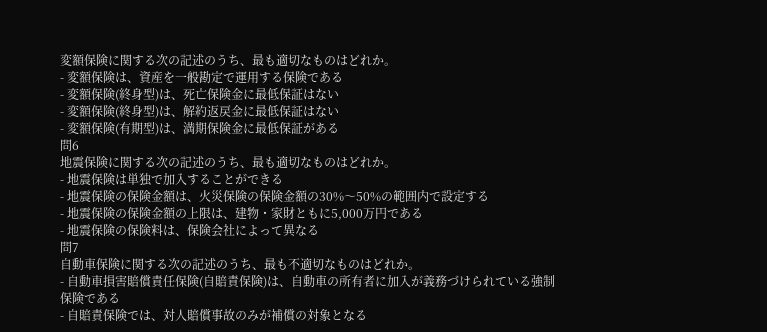変額保険に関する次の記述のうち、最も適切なものはどれか。
- 変額保険は、資産を一般勘定で運用する保険である
- 変額保険(終身型)は、死亡保険金に最低保証はない
- 変額保険(終身型)は、解約返戻金に最低保証はない
- 変額保険(有期型)は、満期保険金に最低保証がある
問6
地震保険に関する次の記述のうち、最も適切なものはどれか。
- 地震保険は単独で加入することができる
- 地震保険の保険金額は、火災保険の保険金額の30%〜50%の範囲内で設定する
- 地震保険の保険金額の上限は、建物・家財ともに5,000万円である
- 地震保険の保険料は、保険会社によって異なる
問7
自動車保険に関する次の記述のうち、最も不適切なものはどれか。
- 自動車損害賠償責任保険(自賠責保険)は、自動車の所有者に加入が義務づけられている強制保険である
- 自賠責保険では、対人賠償事故のみが補償の対象となる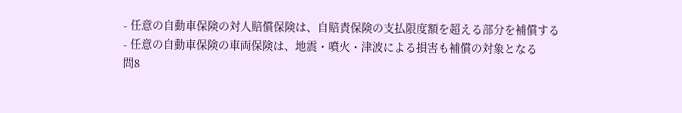- 任意の自動車保険の対人賠償保険は、自賠責保険の支払限度額を超える部分を補償する
- 任意の自動車保険の車両保険は、地震・噴火・津波による損害も補償の対象となる
問8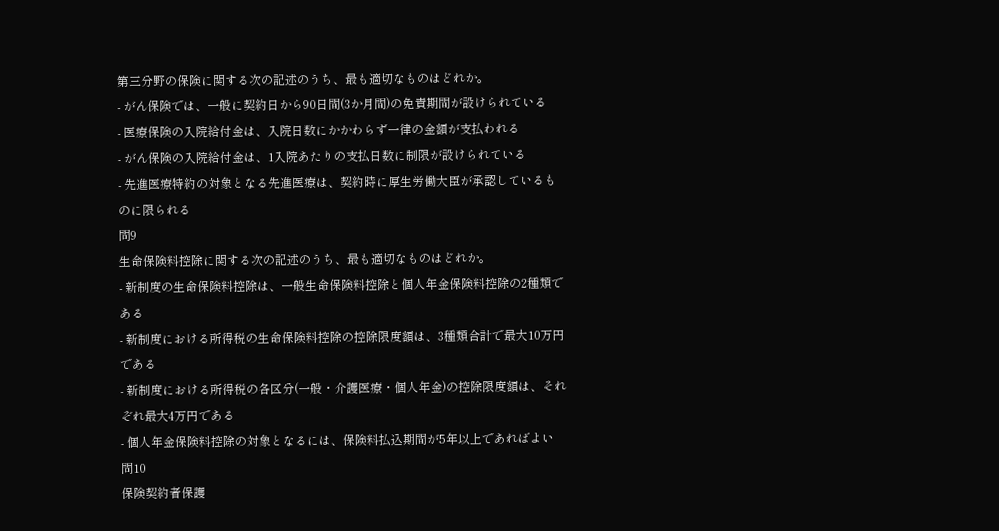第三分野の保険に関する次の記述のうち、最も適切なものはどれか。
- がん保険では、一般に契約日から90日間(3か月間)の免責期間が設けられている
- 医療保険の入院給付金は、入院日数にかかわらず一律の金額が支払われる
- がん保険の入院給付金は、1入院あたりの支払日数に制限が設けられている
- 先進医療特約の対象となる先進医療は、契約時に厚生労働大臣が承認しているものに限られる
問9
生命保険料控除に関する次の記述のうち、最も適切なものはどれか。
- 新制度の生命保険料控除は、一般生命保険料控除と個人年金保険料控除の2種類である
- 新制度における所得税の生命保険料控除の控除限度額は、3種類合計で最大10万円である
- 新制度における所得税の各区分(一般・介護医療・個人年金)の控除限度額は、それぞれ最大4万円である
- 個人年金保険料控除の対象となるには、保険料払込期間が5年以上であればよい
問10
保険契約者保護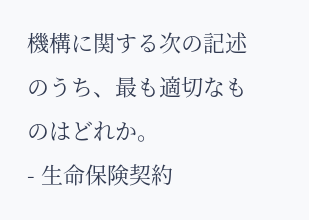機構に関する次の記述のうち、最も適切なものはどれか。
- 生命保険契約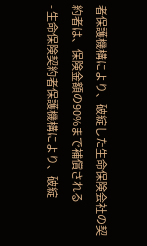者保護機構により、破綻した生命保険会社の契約者は、保険金額の90%まで補償される
- 生命保険契約者保護機構により、破綻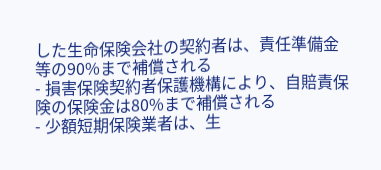した生命保険会社の契約者は、責任準備金等の90%まで補償される
- 損害保険契約者保護機構により、自賠責保険の保険金は80%まで補償される
- 少額短期保険業者は、生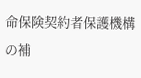命保険契約者保護機構の補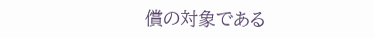償の対象である